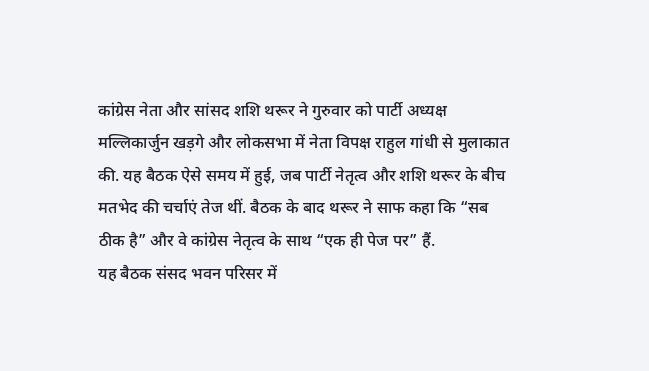कांग्रेस नेता और सांसद शशि थरूर ने गुरुवार को पार्टी अध्यक्ष मल्लिकार्जुन खड़गे और लोकसभा में नेता विपक्ष राहुल गांधी से मुलाकात की. यह बैठक ऐसे समय में हुई, जब पार्टी नेतृत्व और शशि थरूर के बीच मतभेद की चर्चाएं तेज थीं. बैठक के बाद थरूर ने साफ कहा कि “सब ठीक है” और वे कांग्रेस नेतृत्व के साथ “एक ही पेज पर” हैं.
यह बैठक संसद भवन परिसर में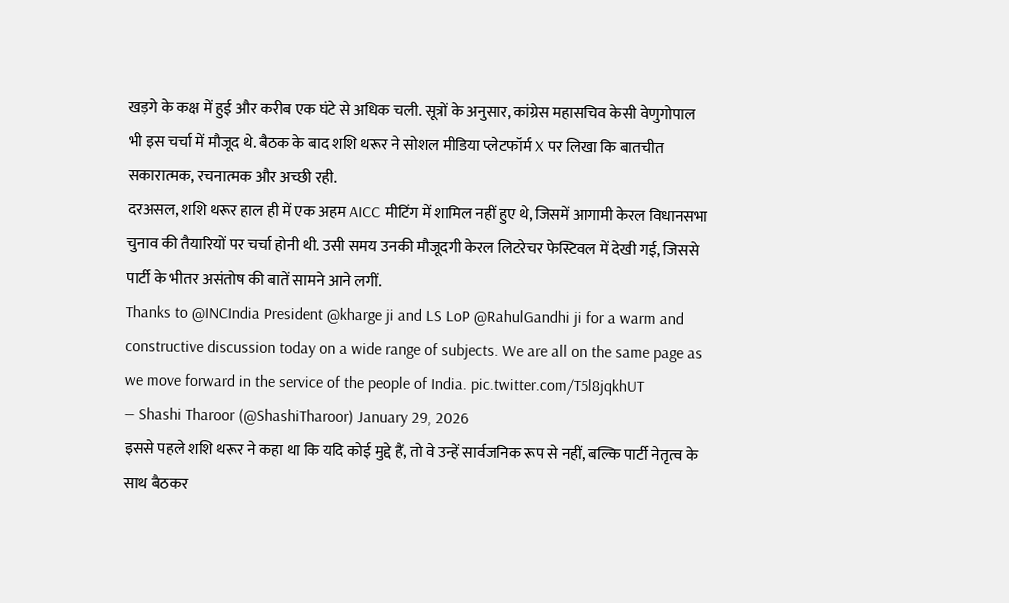खड़गे के कक्ष में हुई और करीब एक घंटे से अधिक चली. सूत्रों के अनुसार, कांग्रेस महासचिव केसी वेणुगोपाल भी इस चर्चा में मौजूद थे. बैठक के बाद शशि थरूर ने सोशल मीडिया प्लेटफॉर्म X पर लिखा कि बातचीत सकारात्मक, रचनात्मक और अच्छी रही.
दरअसल, शशि थरूर हाल ही में एक अहम AICC मीटिंग में शामिल नहीं हुए थे, जिसमें आगामी केरल विधानसभा चुनाव की तैयारियों पर चर्चा होनी थी. उसी समय उनकी मौजूदगी केरल लिटरेचर फेस्टिवल में देखी गई, जिससे पार्टी के भीतर असंतोष की बातें सामने आने लगीं.
Thanks to @INCIndia President @kharge ji and LS LoP @RahulGandhi ji for a warm and constructive discussion today on a wide range of subjects. We are all on the same page as we move forward in the service of the people of India. pic.twitter.com/T5l8jqkhUT
— Shashi Tharoor (@ShashiTharoor) January 29, 2026
इससे पहले शशि थरूर ने कहा था कि यदि कोई मुद्दे हैं, तो वे उन्हें सार्वजनिक रूप से नहीं, बल्कि पार्टी नेतृत्व के साथ बैठकर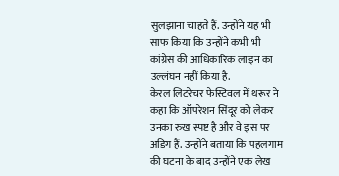सुलझाना चाहते हैं. उन्होंने यह भी साफ किया कि उन्होंने कभी भी कांग्रेस की आधिकारिक लाइन का उल्लंघन नहीं किया है.
केरल लिटरेचर फेस्टिवल में थरूर ने कहा कि ऑपरेशन सिंदूर को लेकर उनका रुख स्पष्ट है और वे इस पर अडिग हैं. उन्होंने बताया कि पहलगाम की घटना के बाद उन्होंने एक लेख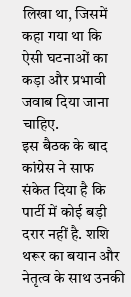लिखा था, जिसमें कहा गया था कि ऐसी घटनाओं का कड़ा और प्रभावी जवाब दिया जाना चाहिए.
इस बैठक के बाद कांग्रेस ने साफ संकेत दिया है कि पार्टी में कोई बड़ी दरार नहीं है. शशि थरूर का बयान और नेतृत्व के साथ उनकी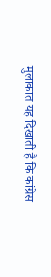मुलाकात यह दिखाती है कि कांग्रेस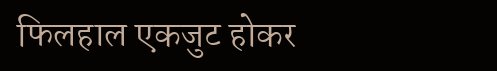फिलहाल एकजुट होकर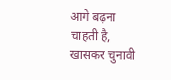आगे बढ़ना चाहती है, खासकर चुनावी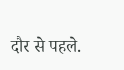दौर से पहले.